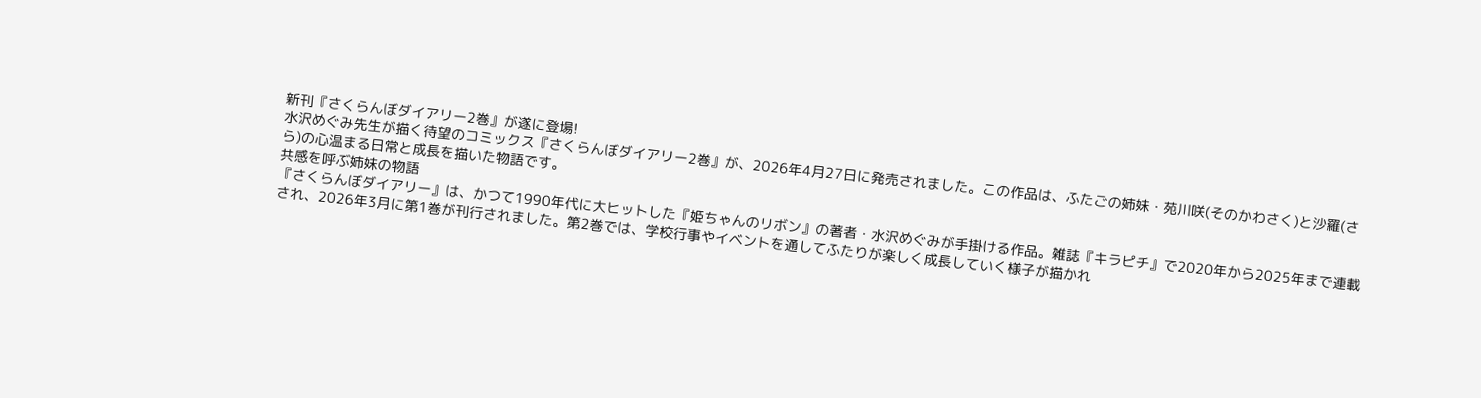新刊『さくらんぼダイアリー2巻』が遂に登場!
水沢めぐみ先生が描く待望のコミックス『さくらんぼダイアリー2巻』が、2026年4月27日に発売されました。この作品は、ふたごの姉妹・苑川咲(そのかわさく)と沙羅(さら)の心温まる日常と成長を描いた物語です。
共感を呼ぶ姉妹の物語
『さくらんぼダイアリー』は、かつて1990年代に大ヒットした『姫ちゃんのリボン』の著者・水沢めぐみが手掛ける作品。雑誌『キラピチ』で2020年から2025年まで連載され、2026年3月に第1巻が刊行されました。第2巻では、学校行事やイベントを通してふたりが楽しく成長していく様子が描かれ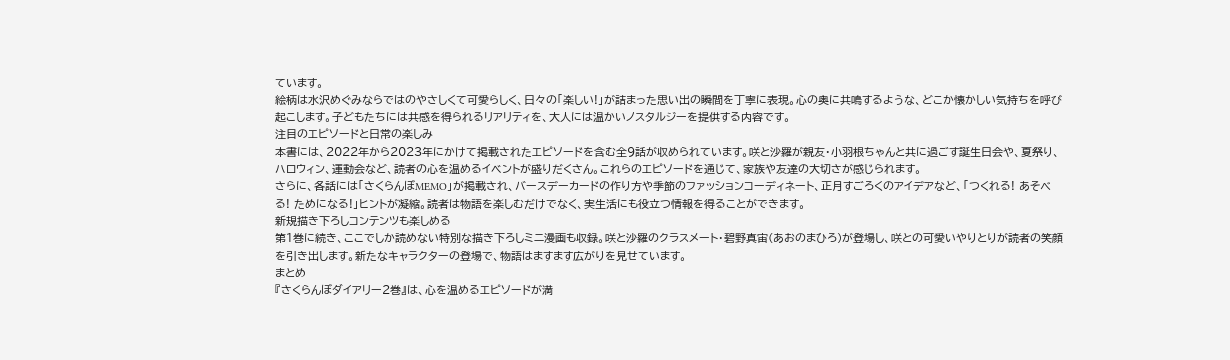ています。
絵柄は水沢めぐみならではのやさしくて可愛らしく、日々の「楽しい!」が詰まった思い出の瞬間を丁寧に表現。心の奥に共鳴するような、どこか懐かしい気持ちを呼び起こします。子どもたちには共感を得られるリアリティを、大人には温かいノスタルジーを提供する内容です。
注目のエピソードと日常の楽しみ
本書には、2022年から2023年にかけて掲載されたエピソードを含む全9話が収められています。咲と沙羅が親友・小羽根ちゃんと共に過ごす誕生日会や、夏祭り、ハロウィン、運動会など、読者の心を温めるイベントが盛りだくさん。これらのエピソードを通じて、家族や友達の大切さが感じられます。
さらに、各話には「さくらんぼMEMO」が掲載され、バースデーカードの作り方や季節のファッションコーディネート、正月すごろくのアイデアなど、「つくれる! あそべる! ためになる!」ヒントが凝縮。読者は物語を楽しむだけでなく、実生活にも役立つ情報を得ることができます。
新規描き下ろしコンテンツも楽しめる
第1巻に続き、ここでしか読めない特別な描き下ろしミニ漫画も収録。咲と沙羅のクラスメート・碧野真宙(あおのまひろ)が登場し、咲との可愛いやりとりが読者の笑顔を引き出します。新たなキャラクターの登場で、物語はますます広がりを見せています。
まとめ
『さくらんぼダイアリー2巻』は、心を温めるエピソードが満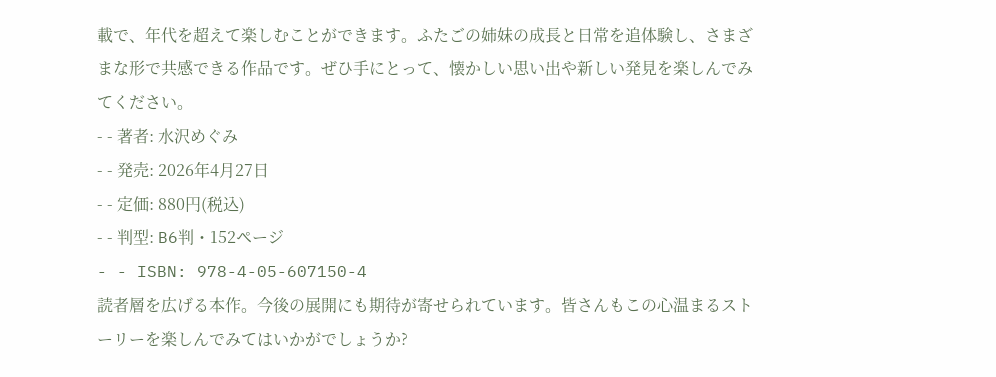載で、年代を超えて楽しむことができます。ふたごの姉妹の成長と日常を追体験し、さまざまな形で共感できる作品です。ぜひ手にとって、懐かしい思い出や新しい発見を楽しんでみてください。
- - 著者: 水沢めぐみ
- - 発売: 2026年4月27日
- - 定価: 880円(税込)
- - 判型: B6判・152ページ
- - ISBN: 978-4-05-607150-4
読者層を広げる本作。今後の展開にも期待が寄せられています。皆さんもこの心温まるストーリーを楽しんでみてはいかがでしょうか?